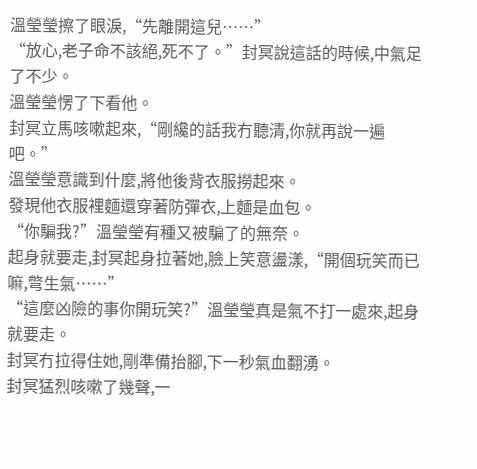溫瑩瑩擦了眼淚,“先離開這兒……”
“放心,老子命不該絕,死不了。”封冥說這話的時候,中氣足了不少。
溫瑩瑩愣了下看他。
封冥立馬咳嗽起來,“剛纔的話我冇聽清,你就再說一遍吧。”
溫瑩瑩意識到什麼,將他後背衣服撈起來。
發現他衣服裡麵還穿著防彈衣,上麵是血包。
“你騙我?”溫瑩瑩有種又被騙了的無奈。
起身就要走,封冥起身拉著她,臉上笑意盪漾,“開個玩笑而已嘛,彆生氣……”
“這麼凶險的事你開玩笑?”溫瑩瑩真是氣不打一處來,起身就要走。
封冥冇拉得住她,剛準備抬腳,下一秒氣血翻湧。
封冥猛烈咳嗽了幾聲,一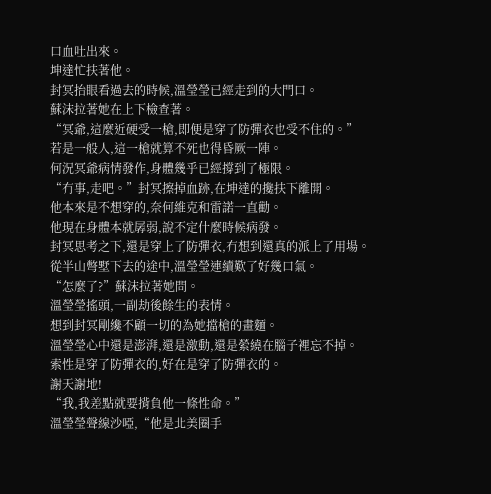口血吐出來。
坤達忙扶著他。
封冥抬眼看過去的時候,溫瑩瑩已經走到的大門口。
蘇沫拉著她在上下檢查著。
“冥爺,這麼近硬受一槍,即便是穿了防彈衣也受不住的。”
若是一般人,這一槍就算不死也得昏厥一陣。
何況冥爺病情發作,身體幾乎已經撐到了極限。
“冇事,走吧。”封冥擦掉血跡,在坤達的攙扶下離開。
他本來是不想穿的,奈何維克和雷諾一直勸。
他現在身體本就孱弱,說不定什麼時候病發。
封冥思考之下,還是穿上了防彈衣,冇想到還真的派上了用場。
從半山彆墅下去的途中,溫瑩瑩連續歎了好幾口氣。
“怎麼了?”蘇沫拉著她問。
溫瑩瑩搖頭,一副劫後餘生的表情。
想到封冥剛纔不顧一切的為她擋槍的畫麵。
溫瑩瑩心中還是澎湃,還是激動,還是縈繞在腦子裡忘不掉。
索性是穿了防彈衣的,好在是穿了防彈衣的。
謝天謝地!
“我,我差點就要揹負他一條性命。”
溫瑩瑩聲線沙啞,“他是北美圈手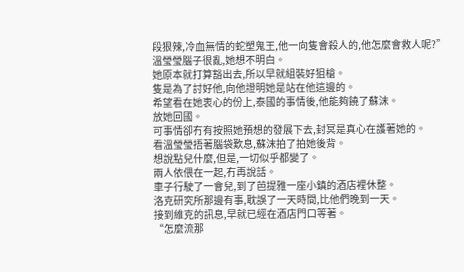段狠辣,冷血無情的蛇塑鬼王,他一向隻會殺人的,他怎麼會救人呢?”
溫瑩瑩腦子很亂,她想不明白。
她原本就打算豁出去,所以早就組裝好狙槍。
隻是為了討好他,向他證明她是站在他這邊的。
希望看在她衷心的份上,泰國的事情後,他能夠饒了蘇沫。
放她回國。
可事情卻冇有按照她預想的發展下去,封冥是真心在護著她的。
看溫瑩瑩捂著腦袋歎息,蘇沫拍了拍她後背。
想說點兒什麼,但是,一切似乎都變了。
兩人依偎在一起,冇再說話。
車子行駛了一會兒,到了芭提雅一座小鎮的酒店裡休整。
洛克研究所那邊有事,耽誤了一天時間,比他們晚到一天。
接到維克的訊息,早就已經在酒店門口等著。
“怎麼流那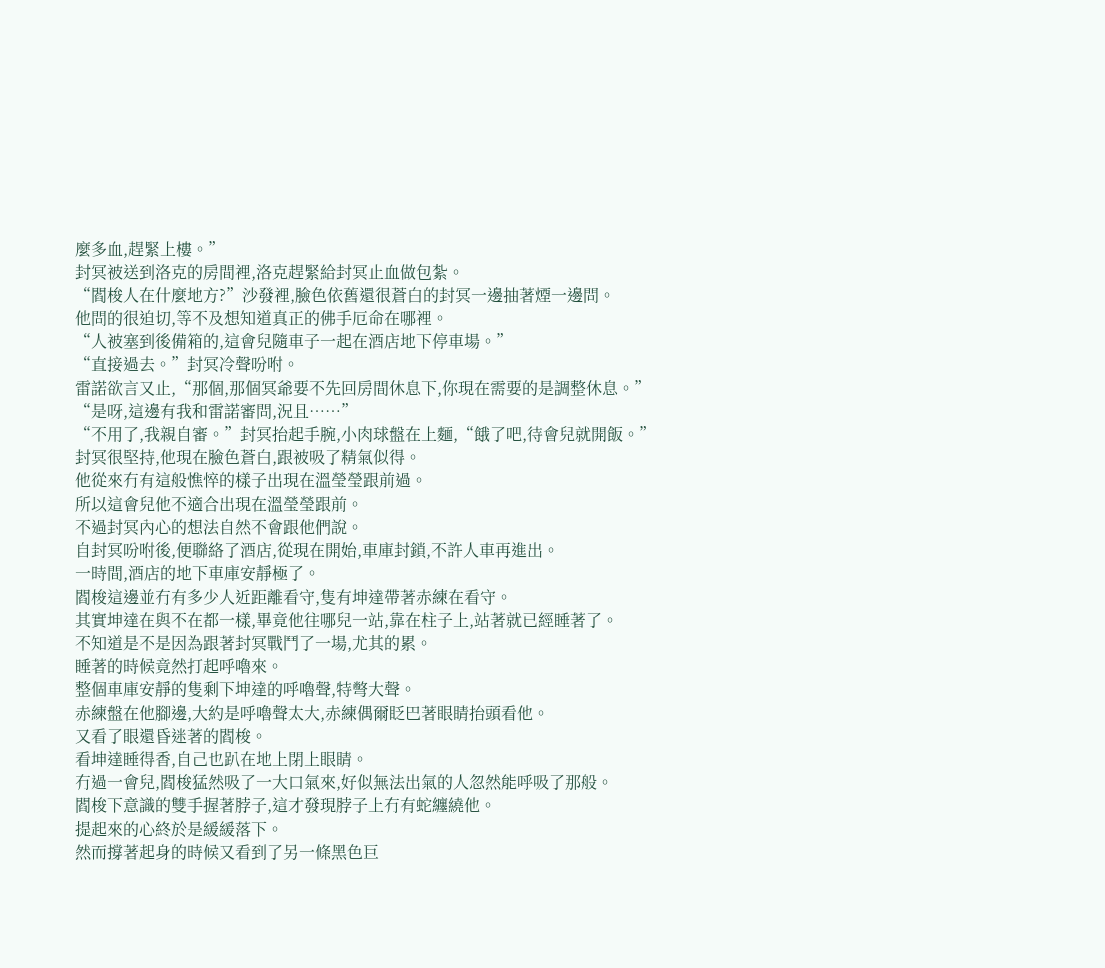麼多血,趕緊上樓。”
封冥被送到洛克的房間裡,洛克趕緊給封冥止血做包紮。
“閻梭人在什麼地方?”沙發裡,臉色依舊還很蒼白的封冥一邊抽著煙一邊問。
他問的很迫切,等不及想知道真正的佛手厄命在哪裡。
“人被塞到後備箱的,這會兒隨車子一起在酒店地下停車場。”
“直接過去。”封冥冷聲吩咐。
雷諾欲言又止,“那個,那個冥爺要不先回房間休息下,你現在需要的是調整休息。”
“是呀,這邊有我和雷諾審問,況且……”
“不用了,我親自審。”封冥抬起手腕,小肉球盤在上麵,“餓了吧,待會兒就開飯。”
封冥很堅持,他現在臉色蒼白,跟被吸了精氣似得。
他從來冇有這般憔悴的樣子出現在溫瑩瑩跟前過。
所以這會兒他不適合出現在溫瑩瑩跟前。
不過封冥內心的想法自然不會跟他們說。
自封冥吩咐後,便聯絡了酒店,從現在開始,車庫封鎖,不許人車再進出。
一時間,酒店的地下車庫安靜極了。
閻梭這邊並冇有多少人近距離看守,隻有坤達帶著赤練在看守。
其實坤達在與不在都一樣,畢竟他往哪兒一站,靠在柱子上,站著就已經睡著了。
不知道是不是因為跟著封冥戰鬥了一場,尤其的累。
睡著的時候竟然打起呼嚕來。
整個車庫安靜的隻剩下坤達的呼嚕聲,特彆大聲。
赤練盤在他腳邊,大約是呼嚕聲太大,赤練偶爾眨巴著眼睛抬頭看他。
又看了眼還昏迷著的閻梭。
看坤達睡得香,自己也趴在地上閉上眼睛。
冇過一會兒,閻梭猛然吸了一大口氣來,好似無法出氣的人忽然能呼吸了那般。
閻梭下意識的雙手握著脖子,這才發現脖子上冇有蛇纏繞他。
提起來的心終於是緩緩落下。
然而撐著起身的時候又看到了另一條黑色巨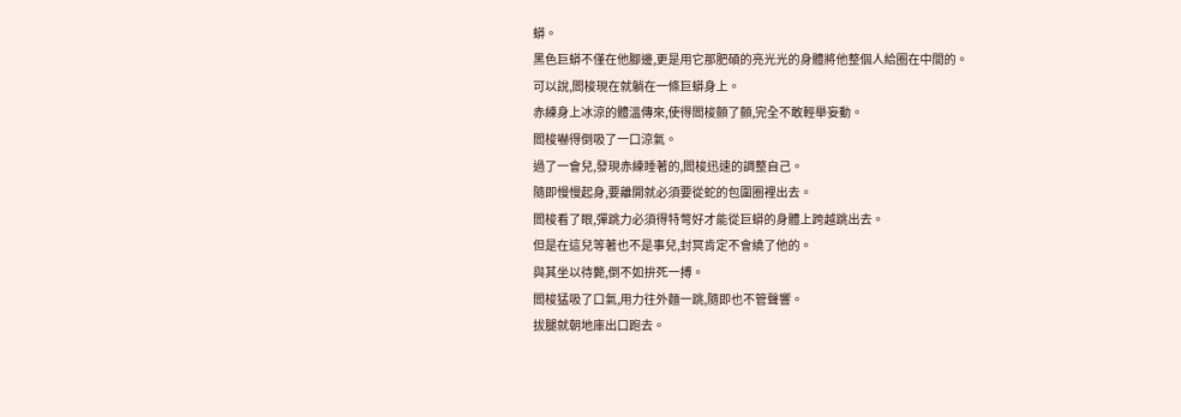蟒。
黑色巨蟒不僅在他腳邊,更是用它那肥碩的亮光光的身體將他整個人給圈在中間的。
可以說,閻梭現在就躺在一條巨蟒身上。
赤練身上冰涼的體溫傳來,使得閻梭顫了顫,完全不敢輕舉妄動。
閻梭嚇得倒吸了一口涼氣。
過了一會兒,發現赤練睡著的,閻梭迅速的調整自己。
隨即慢慢起身,要離開就必須要從蛇的包圍圈裡出去。
閻梭看了眼,彈跳力必須得特彆好才能從巨蟒的身體上跨越跳出去。
但是在這兒等著也不是事兒,封冥肯定不會繞了他的。
與其坐以待斃,倒不如拚死一搏。
閻梭猛吸了口氣,用力往外麵一跳,隨即也不管聲響。
拔腿就朝地庫出口跑去。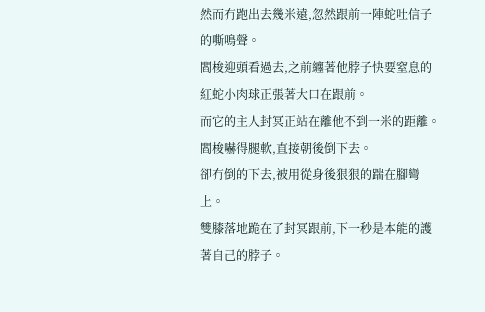然而冇跑出去幾米遠,忽然跟前一陣蛇吐信子的嘶鳴聲。
閻梭迎頭看過去,之前纏著他脖子快要窒息的紅蛇小肉球正張著大口在跟前。
而它的主人封冥正站在離他不到一米的距離。
閻梭嚇得腿軟,直接朝後倒下去。
卻冇倒的下去,被用從身後狠狠的踹在腳彎上。
雙膝落地跪在了封冥跟前,下一秒是本能的護著自己的脖子。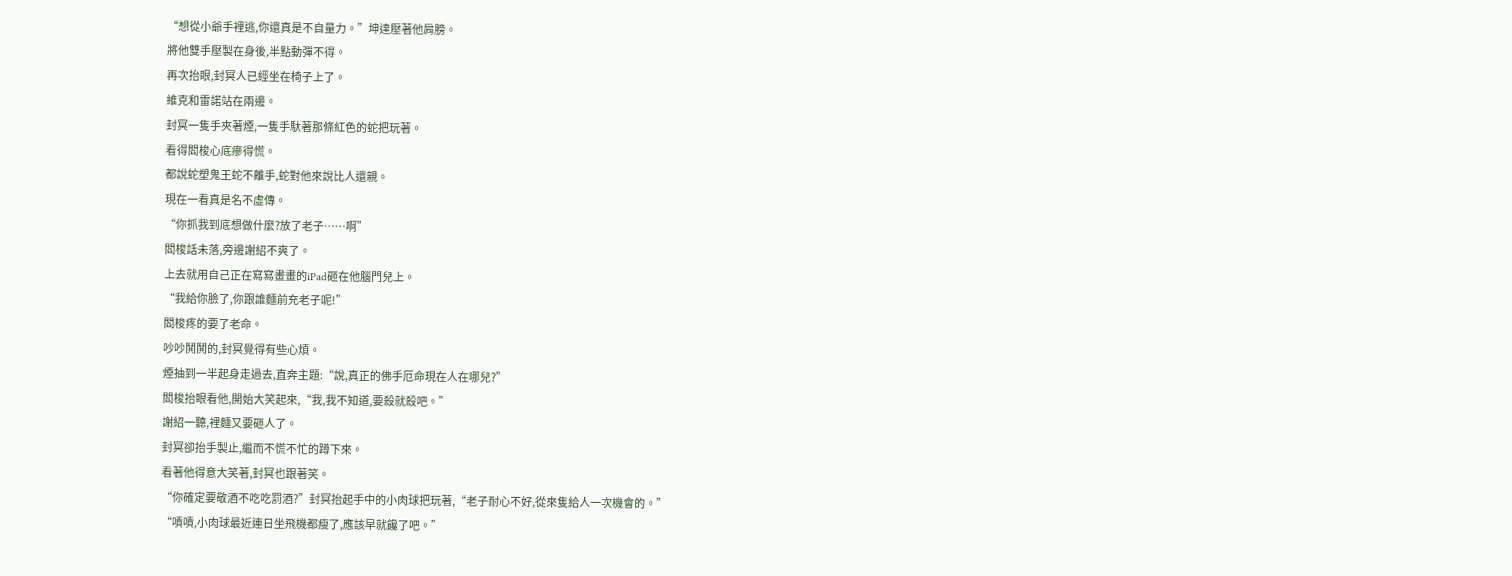“想從小爺手裡逃,你還真是不自量力。”坤達壓著他肩膀。
將他雙手壓製在身後,半點動彈不得。
再次抬眼,封冥人已經坐在椅子上了。
維克和雷諾站在兩邊。
封冥一隻手夾著煙,一隻手馱著那條紅色的蛇把玩著。
看得閻梭心底瘮得慌。
都說蛇塑鬼王蛇不離手,蛇對他來說比人還親。
現在一看真是名不虛傳。
“你抓我到底想做什麼?放了老子……啊”
閻梭話未落,旁邊謝紹不爽了。
上去就用自己正在寫寫畫畫的iPad砸在他腦門兒上。
“我給你臉了,你跟誰麵前充老子呢!”
閻梭疼的要了老命。
吵吵鬨鬨的,封冥覺得有些心煩。
煙抽到一半起身走過去,直奔主題:“說,真正的佛手厄命現在人在哪兒?”
閻梭抬眼看他,開始大笑起來,“我,我不知道,要殺就殺吧。”
謝紹一聽,裡麵又要砸人了。
封冥卻抬手製止,繼而不慌不忙的蹲下來。
看著他得意大笑著,封冥也跟著笑。
“你確定要敬酒不吃吃罰酒?”封冥抬起手中的小肉球把玩著,“老子耐心不好,從來隻給人一次機會的。”
“嘖嘖,小肉球最近連日坐飛機都瘦了,應該早就饞了吧。”